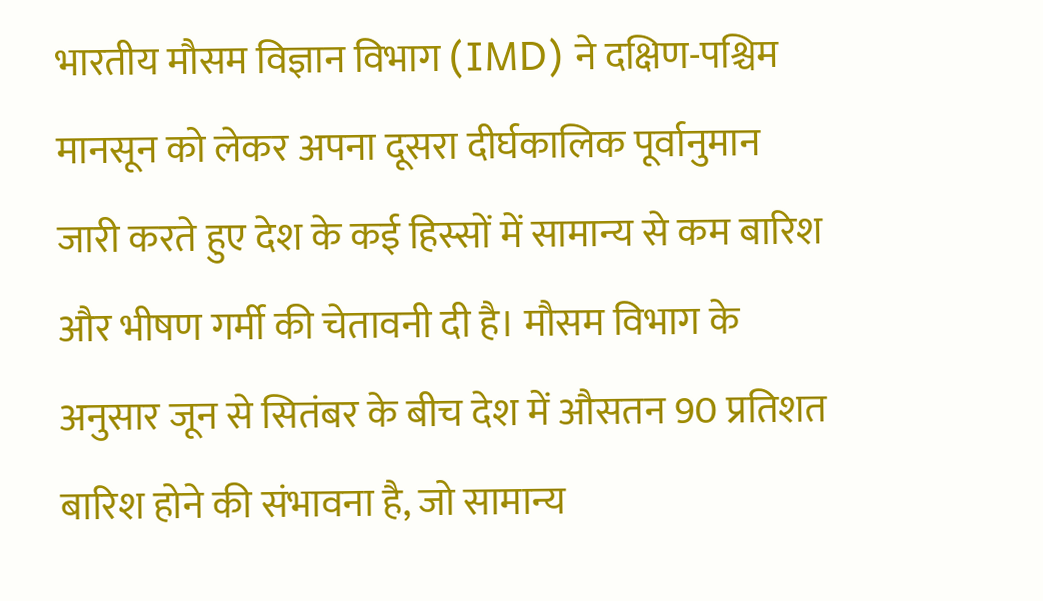भारतीय मौसम विज्ञान विभाग (IMD) ने दक्षिण-पश्चिम मानसून को लेकर अपना दूसरा दीर्घकालिक पूर्वानुमान जारी करते हुए देश के कई हिस्सों में सामान्य से कम बारिश और भीषण गर्मी की चेतावनी दी है। मौसम विभाग के अनुसार जून से सितंबर के बीच देश में औसतन 90 प्रतिशत बारिश होने की संभावना है, जो सामान्य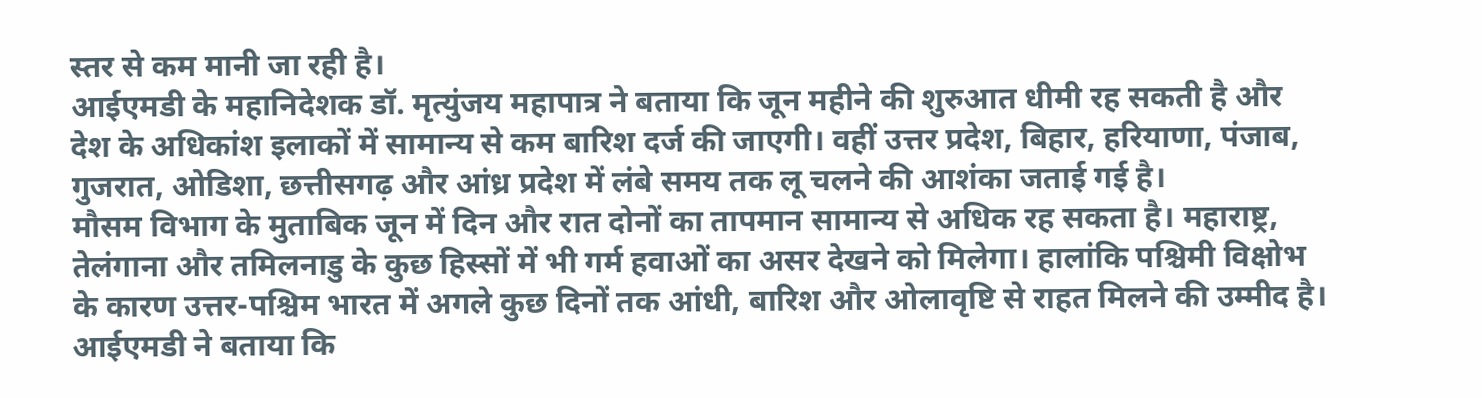स्तर से कम मानी जा रही है।
आईएमडी के महानिदेशक डॉ. मृत्युंजय महापात्र ने बताया कि जून महीने की शुरुआत धीमी रह सकती है और देश के अधिकांश इलाकों में सामान्य से कम बारिश दर्ज की जाएगी। वहीं उत्तर प्रदेश, बिहार, हरियाणा, पंजाब, गुजरात, ओडिशा, छत्तीसगढ़ और आंध्र प्रदेश में लंबे समय तक लू चलने की आशंका जताई गई है।
मौसम विभाग के मुताबिक जून में दिन और रात दोनों का तापमान सामान्य से अधिक रह सकता है। महाराष्ट्र, तेलंगाना और तमिलनाडु के कुछ हिस्सों में भी गर्म हवाओं का असर देखने को मिलेगा। हालांकि पश्चिमी विक्षोभ के कारण उत्तर-पश्चिम भारत में अगले कुछ दिनों तक आंधी, बारिश और ओलावृष्टि से राहत मिलने की उम्मीद है।
आईएमडी ने बताया कि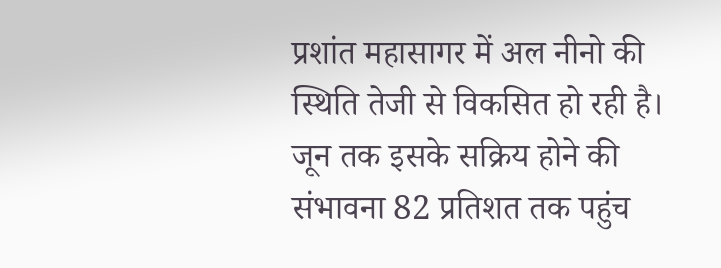प्रशांत महासागर में अल नीनो की स्थिति तेजी से विकसित हो रही है। जून तक इसके सक्रिय होने की संभावना 82 प्रतिशत तक पहुंच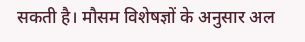सकती है। मौसम विशेषज्ञों के अनुसार अल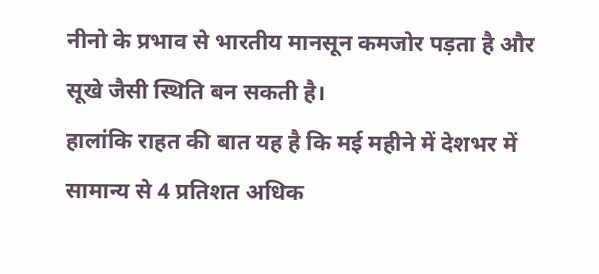नीनो के प्रभाव से भारतीय मानसून कमजोर पड़ता है और सूखे जैसी स्थिति बन सकती है।
हालांकि राहत की बात यह है कि मई महीने में देशभर में सामान्य से 4 प्रतिशत अधिक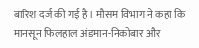बारिश दर्ज की गई है। मौसम विभाग ने कहा कि मानसून फिलहाल अंडमान-निकोबार और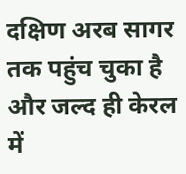दक्षिण अरब सागर तक पहुंच चुका है और जल्द ही केरल में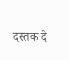दस्तक दे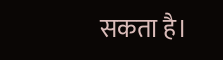सकता है।